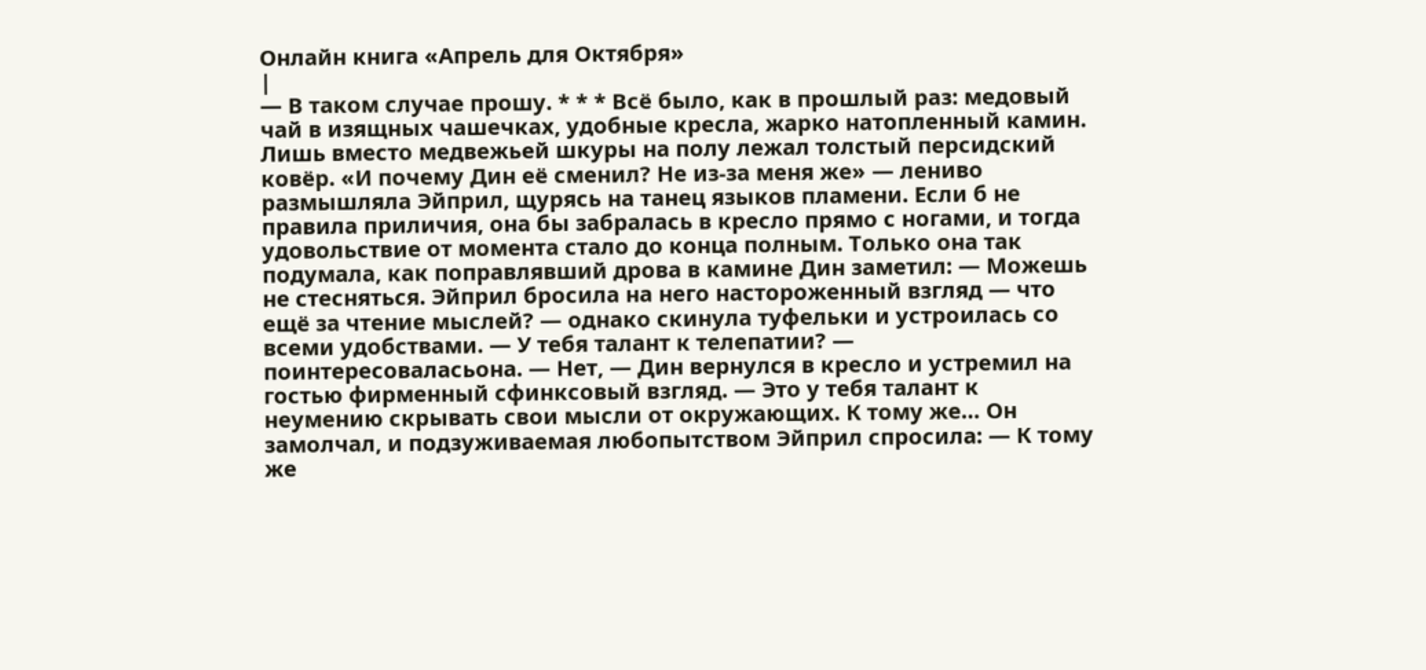Онлайн книга «Апрель для Октября»
|
— В таком случае прошу. * * * Всё было, как в прошлый раз: медовый чай в изящных чашечках, удобные кресла, жарко натопленный камин. Лишь вместо медвежьей шкуры на полу лежал толстый персидский ковёр. «И почему Дин её сменил? Не из-за меня же» — лениво размышляла Эйприл, щурясь на танец языков пламени. Если б не правила приличия, она бы забралась в кресло прямо с ногами, и тогда удовольствие от момента стало до конца полным. Только она так подумала, как поправлявший дрова в камине Дин заметил: — Можешь не стесняться. Эйприл бросила на него настороженный взгляд — что ещё за чтение мыслей? — однако скинула туфельки и устроилась со всеми удобствами. — У тебя талант к телепатии? — поинтересоваласьона. — Нет, — Дин вернулся в кресло и устремил на гостью фирменный сфинксовый взгляд. — Это у тебя талант к неумению скрывать свои мысли от окружающих. К тому же… Он замолчал, и подзуживаемая любопытством Эйприл спросила: — К тому же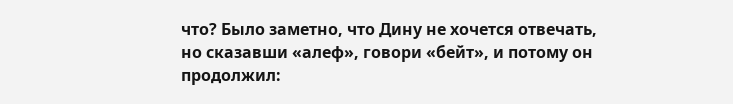что? Было заметно, что Дину не хочется отвечать, но сказавши «алеф», говори «бейт», и потому он продолжил: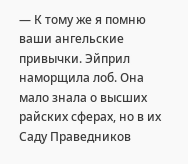— К тому же я помню ваши ангельские привычки. Эйприл наморщила лоб. Она мало знала о высших райских сферах, но в их Саду Праведников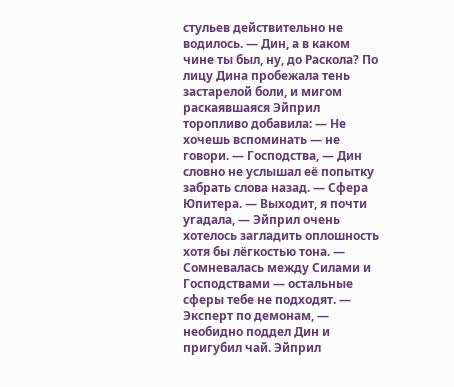стульев действительно не водилось. — Дин, а в каком чине ты был, ну, до Раскола? По лицу Дина пробежала тень застарелой боли, и мигом раскаявшаяся Эйприл торопливо добавила: — Не хочешь вспоминать — не говори. — Господства, — Дин словно не услышал её попытку забрать слова назад. — Сфера Юпитера. — Выходит, я почти угадала, — Эйприл очень хотелось загладить оплошность хотя бы лёгкостью тона. — Сомневалась между Силами и Господствами — остальные сферы тебе не подходят. — Эксперт по демонам, — необидно поддел Дин и пригубил чай. Эйприл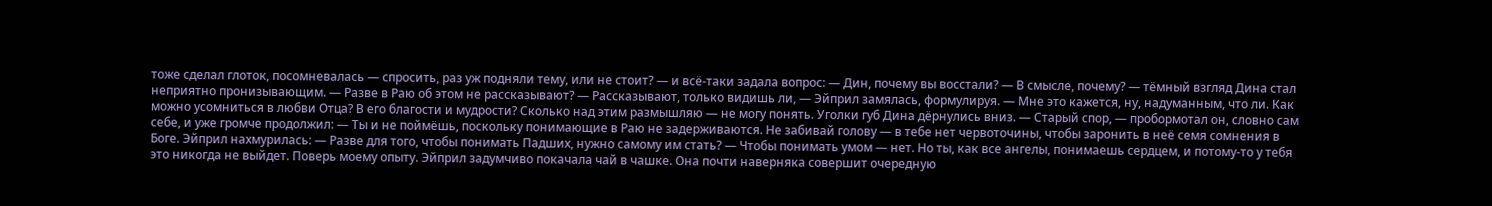тоже сделал глоток, посомневалась — спросить, раз уж подняли тему, или не стоит? — и всё-таки задала вопрос: — Дин, почему вы восстали? — В смысле, почему? — тёмный взгляд Дина стал неприятно пронизывающим. — Разве в Раю об этом не рассказывают? — Рассказывают, только видишь ли, — Эйприл замялась, формулируя. — Мне это кажется, ну, надуманным, что ли. Как можно усомниться в любви Отца? В его благости и мудрости? Сколько над этим размышляю — не могу понять. Уголки губ Дина дёрнулись вниз. — Старый спор, — пробормотал он, словно сам себе, и уже громче продолжил: — Ты и не поймёшь, поскольку понимающие в Раю не задерживаются. Не забивай голову — в тебе нет червоточины, чтобы заронить в неё семя сомнения в Боге. Эйприл нахмурилась: — Разве для того, чтобы понимать Падших, нужно самому им стать? — Чтобы понимать умом — нет. Но ты, как все ангелы, понимаешь сердцем, и потому-то у тебя это никогда не выйдет. Поверь моему опыту. Эйприл задумчиво покачала чай в чашке. Она почти наверняка совершит очередную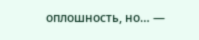оплошность, но… —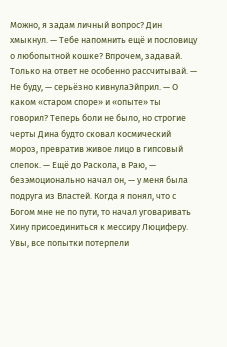Можно, я задам личный вопрос? Дин хмыкнул. — Тебе напомнить ещё и пословицу о любопытной кошке? Впрочем, задавай. Только на ответ не особенно рассчитывай. — Не буду, — серьёзно кивнулаЭйприл. — О каком «старом споре» и «опыте» ты говорил? Теперь боли не было, но строгие черты Дина будто сковал космический мороз, превратив живое лицо в гипсовый слепок. — Ещё до Раскола, в Раю, — безэмоционально начал он, — у меня была подруга из Властей. Когда я понял, что с Богом мне не по пути, то начал уговаривать Хину присоединиться к мессиру Люциферу. Увы, все попытки потерпели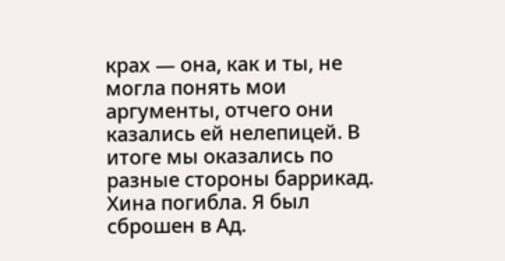крах — она, как и ты, не могла понять мои аргументы, отчего они казались ей нелепицей. В итоге мы оказались по разные стороны баррикад. Хина погибла. Я был сброшен в Ад.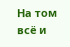На том всё и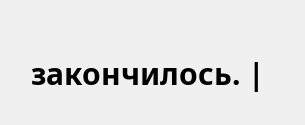закончилось. |